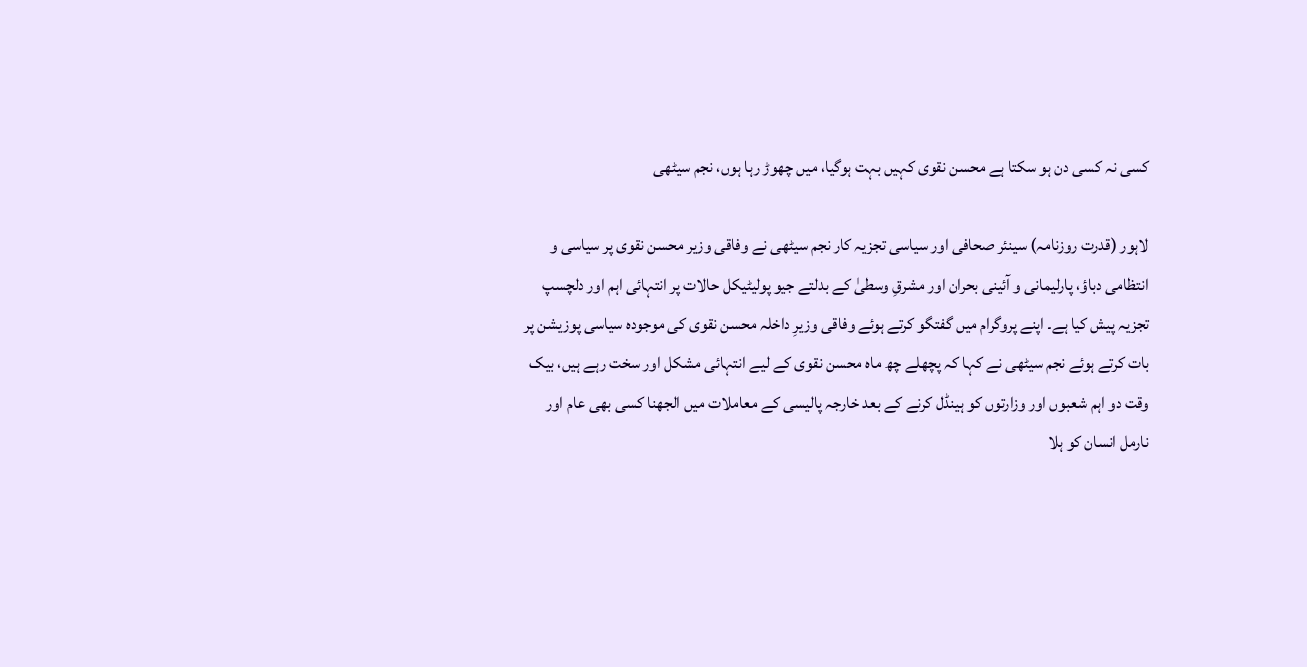کسی نہ کسی دن ہو سکتا ہے محسن نقوی کہیں بہت ہوگیا، میں چھوڑ رہا ہوں، نجم سیٹھی

لاہور (قدرت روزنامہ) سینئر صحافی اور سیاسی تجزیہ کار نجم سیٹھی نے وفاقی وزیر محسن نقوی پر سیاسی و انتظامی دباؤ، پارلیمانی و آئینی بحران اور مشرقِ وسطیٰ کے بدلتے جیو پولیٹیکل حالات پر انتہائی اہم اور دلچسپ تجزیہ پیش کیا ہے۔ اپنے پروگرام میں گفتگو کرتے ہوئے وفاقی وزیرِ داخلہ محسن نقوی کی موجودہ سیاسی پوزیشن پر بات کرتے ہوئے نجم سیٹھی نے کہا کہ پچھلے چھ ماہ محسن نقوی کے لیے انتہائی مشکل اور سخت رہے ہیں، بیک وقت دو اہم شعبوں اور وزارتوں کو ہینڈل کرنے کے بعد خارجہ پالیسی کے معاملات میں الجھنا کسی بھی عام اور نارمل انسان کو ہلا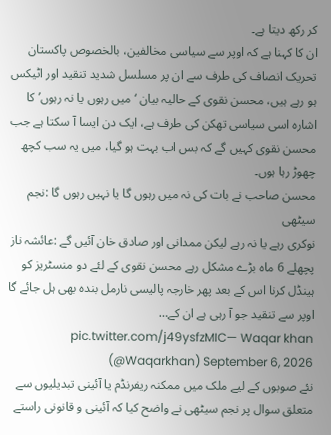کر رکھ دیتا ہے۔
ان کا کہنا ہے کہ اوپر سے سیاسی مخالفین، بالخصوص پاکستان تحریک انصاف کی طرف سے ان پر مسلسل شدید تنقید اور اٹیکس ہو رہے ہیں، محسن نقوی کے حالیہ بیان ‘میں رہوں یا نہ رہوں’ کا اشارہ اسی سیاسی تھکن کی طرف ہے، ایک دن ایسا آ سکتا ہے جب محسن نقوی کہیں گے کہ بس اب بہت ہو گیا، میں یہ سب کچھ چھوڑ رہا ہوں۔
محسن صاحب نے بات کی نہ میں رہوں گا یا نہیں رہوں گا :نجم سیٹھی
نوکری رہے یا نہ رہے لیکن ممدانی اور صادق خان آئیں گے :عائشہ ناز
پچھلے 6 ماہ بڑے مشکل رہے محسن نقوی کے لئے دو منسٹریز کو ہینڈل کرنا اس کے بعد پھر خارجہ پالیسی نارمل بندہ بھی ہل جائے گا اوپر سے تنقید جو آ رہی ہے ان کے… pic.twitter.com/j49ysfzMIC— Waqar khan (@Waqarkhan) September 6, 2026
نئے صوبوں کے لیے ملک میں ممکنہ ریفرنڈم یا آئینی تبدیلیوں سے متعلق سوال پر نجم سیٹھی نے واضح کیا کہ آئینی و قانونی راستے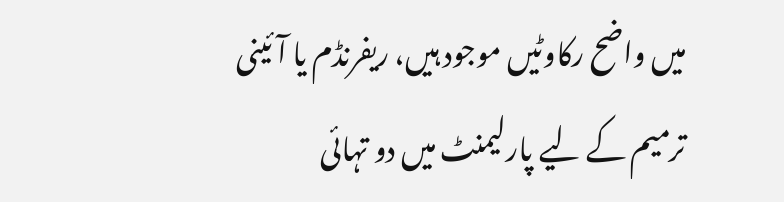میں واضح رکاوٹیں موجود ہیں، ریفرنڈم یا آئینی ترمیم کے لیے پارلیمنٹ میں دو تہائی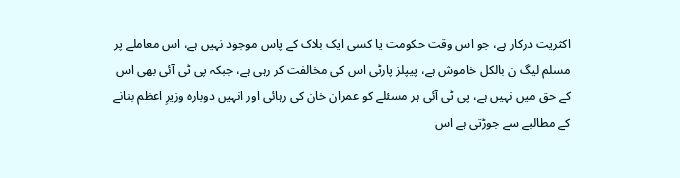اکثریت درکار ہے، جو اس وقت حکومت یا کسی ایک بلاک کے پاس موجود نہیں ہے، اس معاملے پر مسلم لیگ ن بالکل خاموش ہے، پیپلز پارٹی اس کی مخالفت کر رہی ہے، جبکہ پی ٹی آئی بھی اس کے حق میں نہیں ہے، پی ٹی آئی ہر مسئلے کو عمران خان کی رہائی اور انہیں دوبارہ وزیرِ اعظم بنانے کے مطالبے سے جوڑتی ہے اس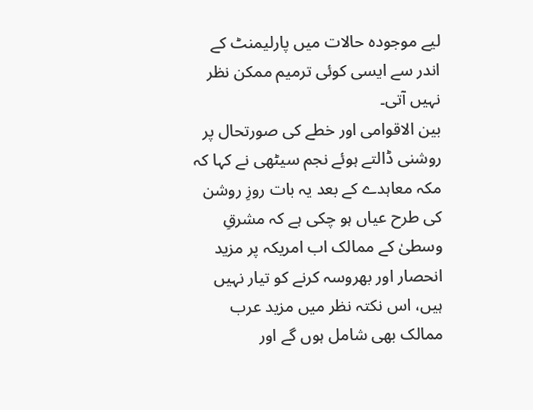لیے موجودہ حالات میں پارلیمنٹ کے اندر سے ایسی کوئی ترمیم ممکن نظر نہیں آتی۔
بین الاقوامی اور خطے کی صورتحال پر روشنی ڈالتے ہوئے نجم سیٹھی نے کہا کہ مکہ معاہدے کے بعد یہ بات روزِ روشن کی طرح عیاں ہو چکی ہے کہ مشرقِ وسطیٰ کے ممالک اب امریکہ پر مزید انحصار اور بھروسہ کرنے کو تیار نہیں ہیں، اس نکتہ نظر میں مزید عرب ممالک بھی شامل ہوں گے اور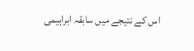اس کے نتیجے میں سابقہ ابراہیمی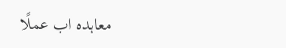معاہدہ اب عملًا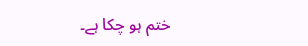ختم ہو چکا ہے۔